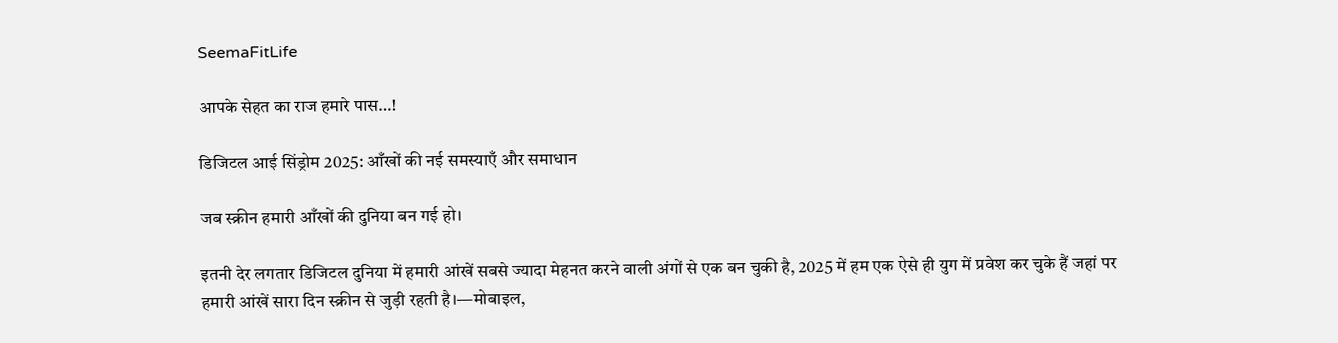SeemaFitLife

आपके सेहत का राज हमारे पास…!

डिजिटल आई सिंड्रोम 2025: आँखों की नई समस्याएँ और समाधान

जब स्क्रीन हमारी आँखों की दुनिया बन गई हो।

इतनी देर लगतार डिजिटल दुनिया में हमारी आंखें सबसे ज्यादा मेहनत करने वाली अंगों से एक बन चुकी है, 2025 में हम एक ऐसे ही युग में प्रवेश कर चुके हैं जहां पर हमारी आंखें सारा दिन स्क्रीन से जुड़ी रहती है।—मोबाइल,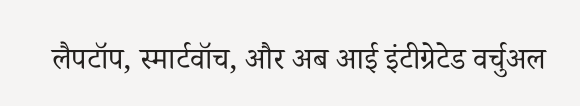लैपटॉप, स्मार्टवॉच, और अब आई इंटीग्रेटेड वर्चुअल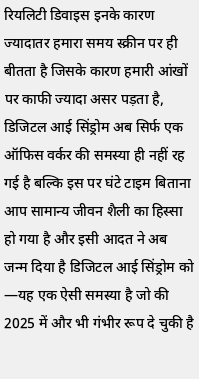रियलिटी डिवाइस इनके कारण ज्यादातर हमारा समय स्क्रीन पर ही बीतता है जिसके कारण हमारी आंखों पर काफी ज्यादा असर पड़ता है, डिजिटल आई सिंड्रोम अब सिर्फ एक ऑफिस वर्कर की समस्या ही नहीं रह गई है बल्कि इस पर घंटे टाइम बिताना आप सामान्य जीवन शैली का हिस्सा हो गया है और इसी आदत ने अब जन्म दिया है डिजिटल आई सिंड्रोम को —यह एक ऐसी समस्या है जो की 2025 में और भी गंभीर रूप दे चुकी है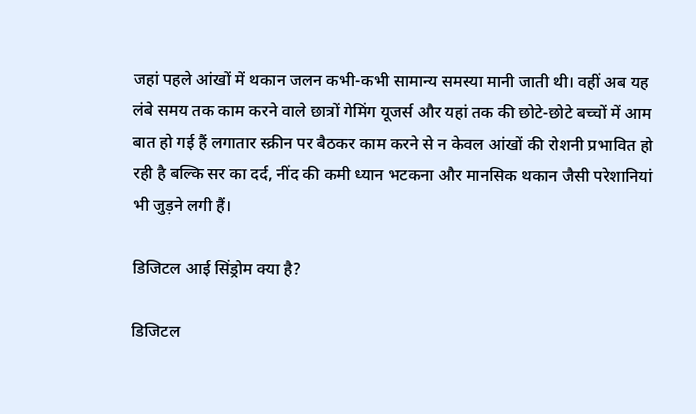जहां पहले आंखों में थकान जलन कभी-कभी सामान्य समस्या मानी जाती थी। वहीं अब यह लंबे समय तक काम करने वाले छात्रों गेमिंग यूजर्स और यहां तक की छोटे-छोटे बच्चों में आम बात हो गई हैं लगातार स्क्रीन पर बैठकर काम करने से न केवल आंखों की रोशनी प्रभावित हो रही है बल्कि सर का दर्द, नींद की कमी ध्यान भटकना और मानसिक थकान जैसी परेशानियां भी जुड़ने लगी हैं।

डिजिटल आई सिंड्रोम क्या है?

डिजिटल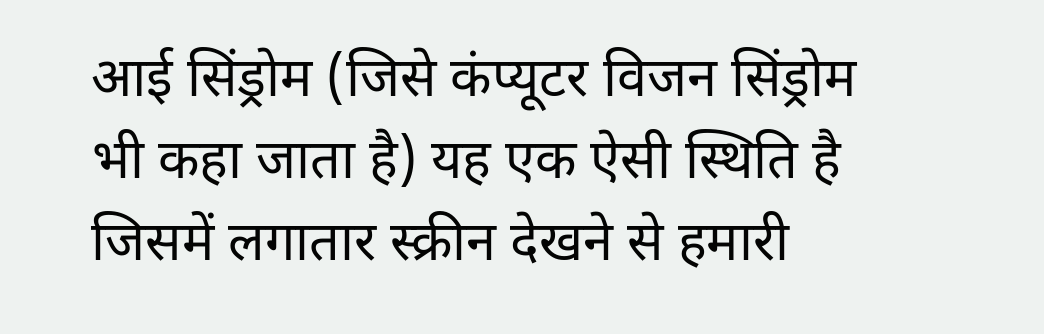आई सिंड्रोम (जिसे कंप्यूटर विजन सिंड्रोम भी कहा जाता है) यह एक ऐसी स्थिति है जिसमें लगातार स्क्रीन देखने से हमारी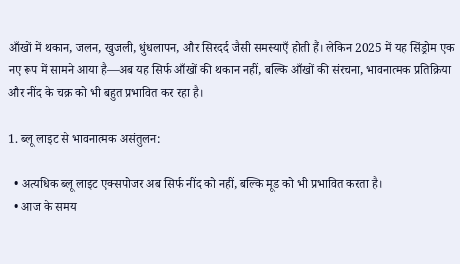आँखों में थकान, जलन, खुजली, धुंधलापन, और सिरदर्द जैसी समस्याएँ होती हैं। लेकिन 2025 में यह सिंड्रोम एक नए रूप में सामने आया है—अब यह सिर्फ आँखों की थकान नहीं, बल्कि आँखों की संरचना, भावनात्मक प्रतिक्रिया और नींद के चक्र को भी बहुत प्रभावित कर रहा है।

1. ब्लू लाइट से भावनात्मक असंतुलन:

  • अत्यधिक ब्लू लाइट एक्सपोजर अब सिर्फ नींद को नहीं, बल्कि मूड को भी प्रभावित करता है।
  • आज के समय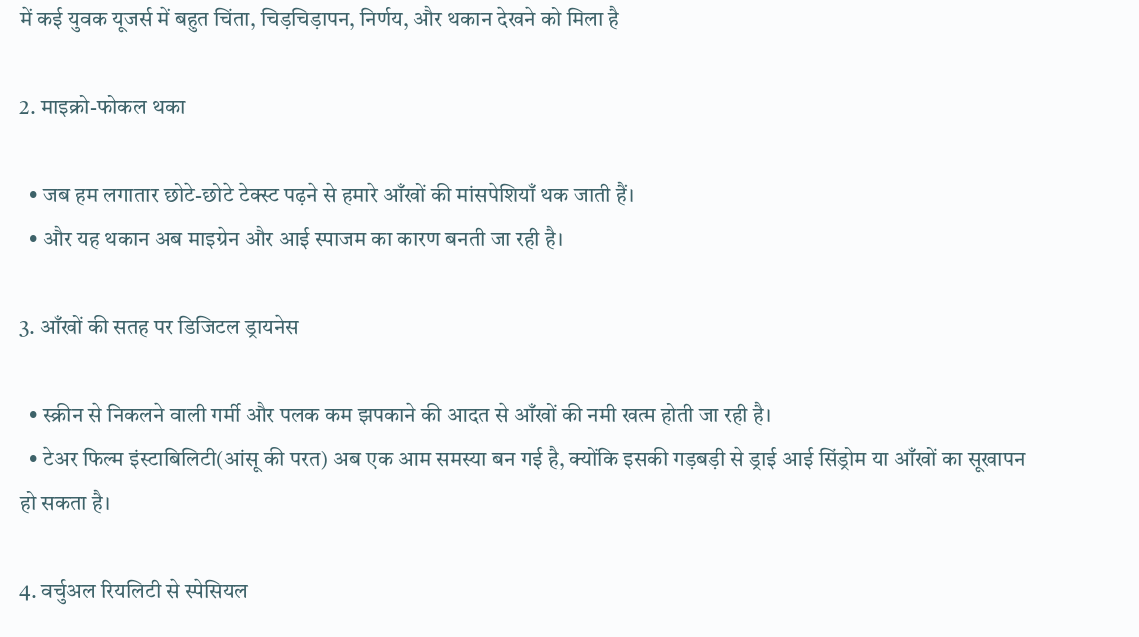में कई युवक यूजर्स में बहुत चिंता, चिड़चिड़ापन, निर्णय, और थकान देखने को मिला है

2. माइक्रो-फोकल थका

  • जब हम लगातार छोटे-छोटे टेक्स्ट पढ़ने से हमारे आँखों की मांसपेशियाँ थक जाती हैं।
  • और यह थकान अब माइग्रेन और आई स्पाजम का कारण बनती जा रही है।

3. आँखों की सतह पर डिजिटल ड्रायनेस

  • स्क्रीन से निकलने वाली गर्मी और पलक कम झपकाने की आदत से आँखों की नमी खत्म होती जा रही है।
  • टेअर फिल्म इंस्टाबिलिटी(आंसू की परत) अब एक आम समस्या बन गई है, क्योंकि इसकी गड़बड़ी से ड्राई आई सिंड्रोम या आँखों का सूखापन हो सकता है।

4. वर्चुअल रियलिटी से स्पेसियल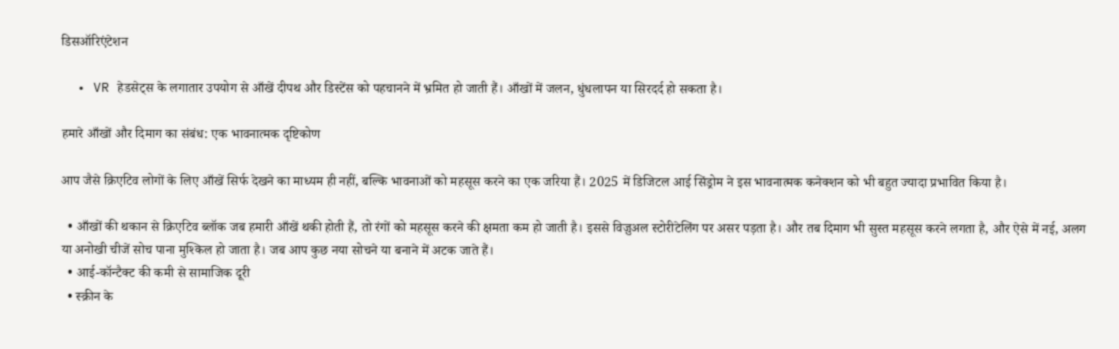डिसऑरिएंटेशन

  • VR हेडसेट्स के लगातार उपयोग से आँखें दीपथ और डिस्टेंस को पहचानने में भ्रमित हो जाती हैं। आँखों में जलन, धुंधलापन या सिरदर्द हो सकता है।

हमारे आँखों और दिमाग का संबंध: एक भावनात्मक दृष्टिकोण

आप जैसे क्रिएटिव लोगों के लिए आँखें सिर्फ देखने का माध्यम ही नहीं, बल्कि भावनाओं को महसूस करने का एक जरिया हैं। 2025 में डिजिटल आई सिंड्रोम ने इस भावनात्मक कनेक्शन को भी बहुत ज्यादा प्रभावित किया है।

  • आँखों की थकान से क्रिएटिव ब्लॉक जब हमारी आँखें थकी होती हैं, तो रंगों को महसूस करने की क्षमता कम हो जाती है। इससे विज़ुअल स्टोरीटेलिंग पर असर पड़ता है। और तब दिमाग भी सुस्त महसूस करने लगता है, और ऐसे में नई, अलग या अनोखी चीजें सोच पाना मुश्किल हो जाता है। जब आप कुछ नया सोचने या बनाने में अटक जाते हैं।
  • आई-कॉन्टैक्ट की कमी से सामाजिक दूरी
  • स्क्रीन के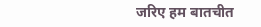जरिए हम बातचीत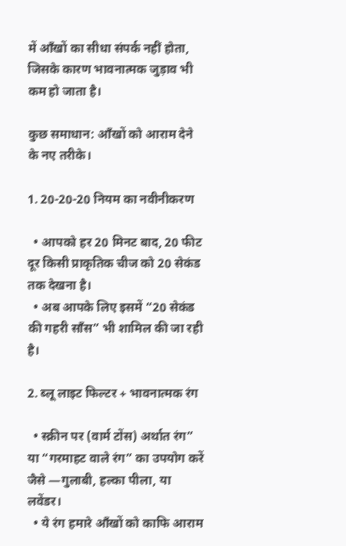में आँखों का सीधा संपर्क नहीं होता, जिसके कारण भावनात्मक जुड़ाव भी कम हो जाता है।

कुछ समाधान: आँखों को आराम देने के नए तरीके।

1. 20-20-20 नियम का नवीनीकरण

  • आपको हर 20 मिनट बाद, 20 फीट दूर किसी प्राकृतिक चीज को 20 सेकंड तक देखना है।
  • अब आपके लिए इसमें “20 सेकंड की गहरी साँस” भी शामिल की जा रही है।

2. ब्लू लाइट फिल्टर + भावनात्मक रंग

  • स्क्रीन पर (वार्म टोंस) अर्थात रंग” या “गरमाहट वाले रंग” का उपयोग करें जैसे —गुलाबी, हल्का पीला, या लवेंडर।
  • ये रंग हमारे आँखों को काफि आराम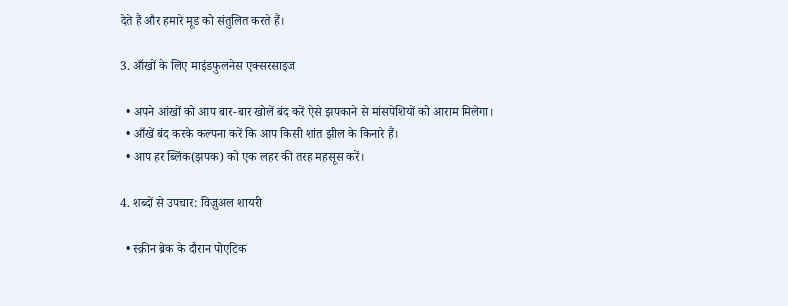देते हैं और हमारे मूड को संतुलित करते हैं।

3. आँखों के लिए माइंडफुलनेस एक्सरसाइज

  • अपने आंखों को आप बार-बार खोलें बंद करें ऐसे झपकाने से मांसपेशियों को आराम मिलेगा।
  • आँखें बंद करके कल्पना करें कि आप किसी शांत झील के किनारे हैं।
  • आप हर ब्लिंक(झपक) को एक लहर की तरह महसूस करें।

4. शब्दों से उपचार: विज़ुअल शायरी

  • स्क्रीन ब्रेक के दौरान पोएटिक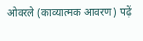ओवरले (काव्यात्मक आवरण) पढ़ें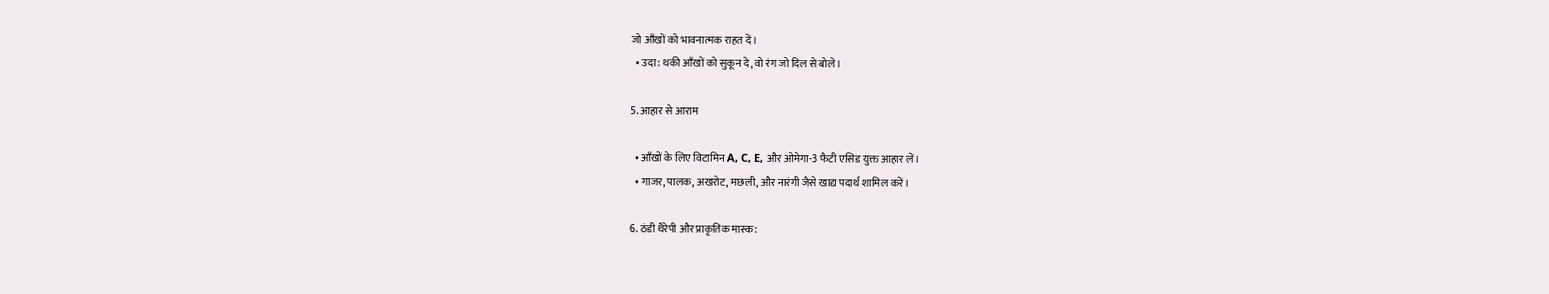जो आँखों को भावनात्मक राहत दें।
  • उदा: थकी आँखों को सुकून दे, वो रंग जो दिल से बोले।

5. आहार से आराम

  • आँखों के लिए विटामिन A, C, E, और ओमेगा-3 फैटी एसिड युक्त आहार लें।
  • गाजर, पालक, अखरोट, मछली, और नारंगी जैसे खाद्य पदार्थ शामिल करें।

6. ठंडी थैरेपी और प्राकृतिक मास्क: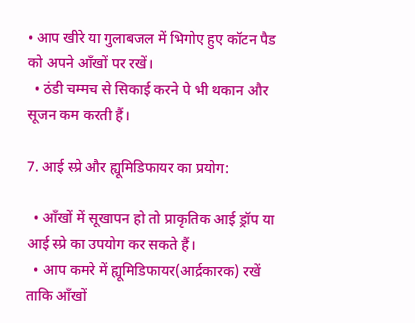• आप खीरे या गुलाबजल में भिगोए हुए कॉटन पैड को अपने आँखों पर रखें।
  • ठंडी चम्मच से सिकाई करने पे भी थकान और सूजन कम करती हैं।

7. आई स्प्रे और ह्यूमिडिफायर का प्रयोग:

  • आँखों में सूखापन हो तो प्राकृतिक आई ड्रॉप या आई स्प्रे का उपयोग कर सकते हैं।
  • आप कमरे में ह्यूमिडिफायर(आर्द्रकारक) रखें ताकि आँखों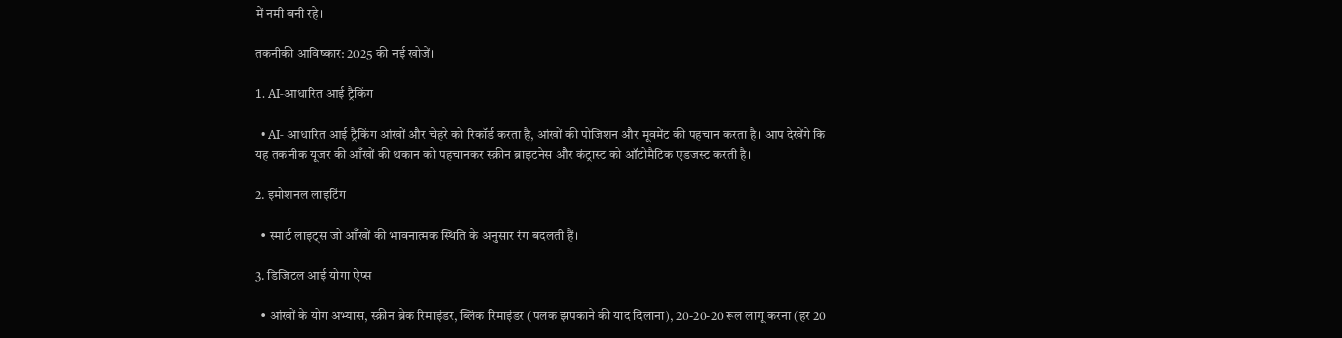में नमी बनी रहे।

तकनीकी आविष्कार: 2025 की नई खोजें।

1. AI-आधारित आई ट्रैकिंग

  • AI- आधारित आई ट्रैकिंग आंखों और चेहरे को रिकॉर्ड करता है, आंखों की पोजिशन और मूवमेंट की पहचान करता है। आप देखेंगे कि यह तकनीक यूजर की आँखों की थकान को पहचानकर स्क्रीन ब्राइटनेस और कंट्रास्ट को ऑटोमैटिक एडजस्ट करती है।

2. इमोशनल लाइटिंग

  • स्मार्ट लाइट्स जो आँखों की भावनात्मक स्थिति के अनुसार रंग बदलती हैं।

3. डिजिटल आई योगा ऐप्स

  • आंखों के योग अभ्यास, स्क्रीन ब्रेक रिमाइंडर, ब्लिंक रिमाइंडर (पलक झपकाने की याद दिलाना), 20-20-20 रूल लागू करना (हर 20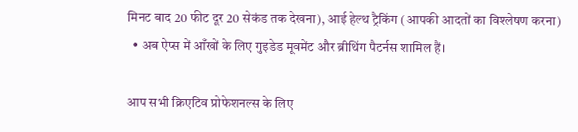मिनट बाद 20 फीट दूर 20 सेकंड तक देखना), आई हेल्थ ट्रैकिंग (आपकी आदतों का विश्लेषण करना)
  • अब ऐप्स में आँखों के लिए गुइडेड मूवमेंट और ब्रीथिंग पैटर्नस शामिल हैं।

आप सभी क्रिएटिव प्रोफेशनल्स के लिए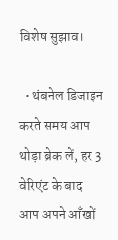विशेष सुझाव।

  • थंबनेल डिजाइन करते समय आप थोड़ा ब्रेक लें, हर 3 वेरिएंट के बाद आप अपने आँखों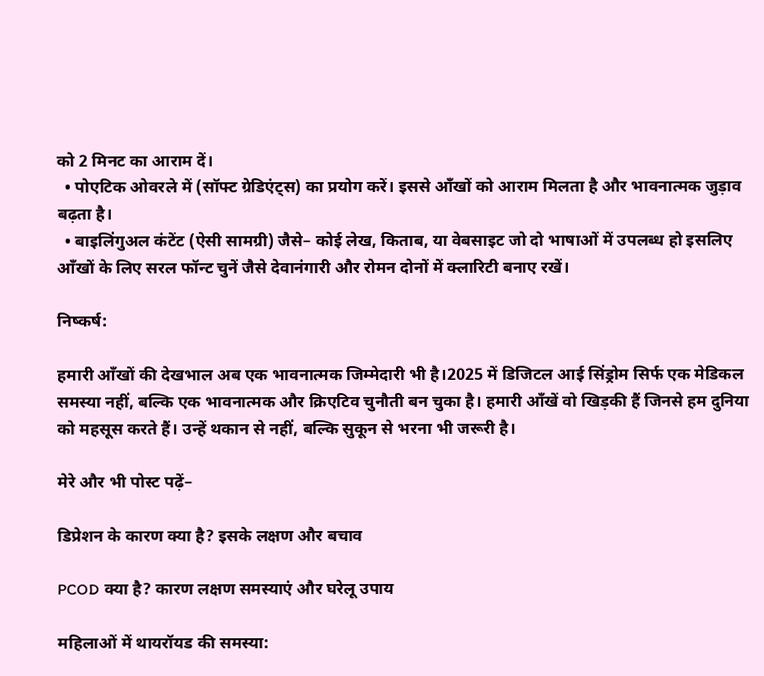को 2 मिनट का आराम दें।
  • पोएटिक ओवरले में (सॉफ्ट ग्रेडिएंट्स) का प्रयोग करें। इससे आँखों को आराम मिलता है और भावनात्मक जुड़ाव बढ़ता है।
  • बाइलिंगुअल कंटेंट (ऐसी सामग्री) जैसे– कोई लेख, किताब, या वेबसाइट जो दो भाषाओं में उपलब्ध हो इसलिए आँखों के लिए सरल फॉन्ट चुनें जैसे देवानंगारी और रोमन दोनों में क्लारिटी बनाए रखें।

निष्कर्ष:

हमारी आँखों की देखभाल अब एक भावनात्मक जिम्मेदारी भी है।2025 में डिजिटल आई सिंड्रोम सिर्फ एक मेडिकल समस्या नहीं, बल्कि एक भावनात्मक और क्रिएटिव चुनौती बन चुका है। हमारी आँखें वो खिड़की हैं जिनसे हम दुनिया को महसूस करते हैं। उन्हें थकान से नहीं, बल्कि सुकून से भरना भी जरूरी है।

मेरे और भी पोस्ट पढ़ें–

डिप्रेशन के कारण क्या है? इसके लक्षण और बचाव

PCOD क्या है? कारण लक्षण समस्याएं और घरेलू उपाय

महिलाओं में थायरॉयड की समस्या: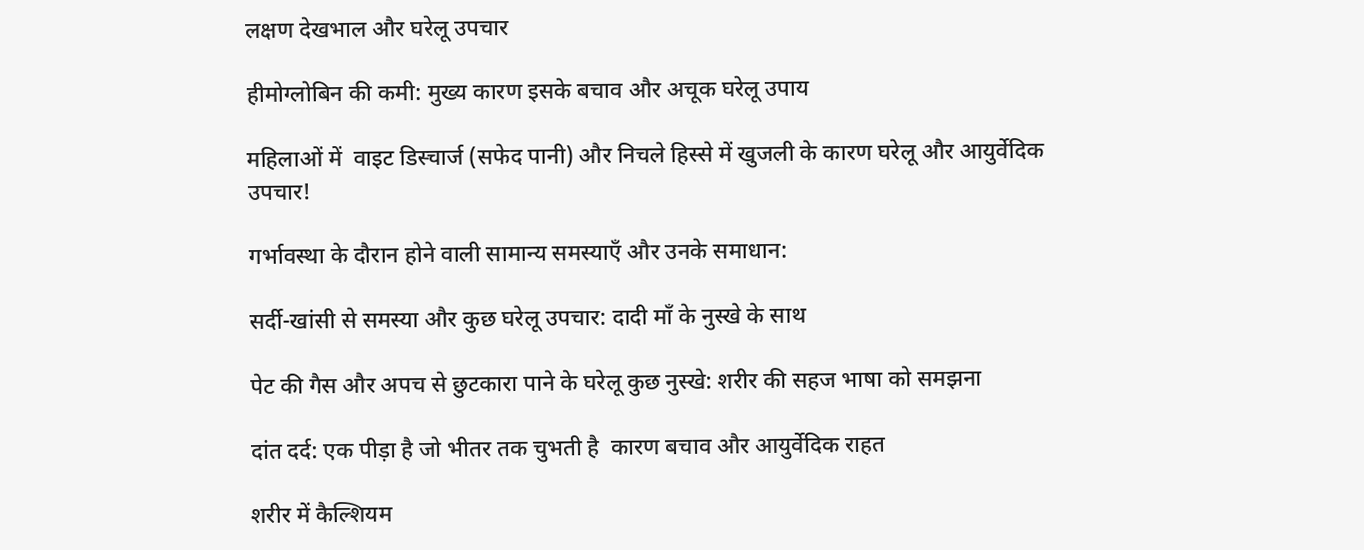लक्षण देखभाल और घरेलू उपचार

हीमोग्लोबिन की कमी: मुख्य कारण इसके बचाव और अचूक घरेलू उपाय

महिलाओं में  वाइट डिस्चार्ज (सफेद पानी) और निचले हिस्से में खुजली के कारण घरेलू और आयुर्वेदिक उपचार!

गर्भावस्था के दौरान होने वाली सामान्य समस्याएँ और उनके समाधान:

सर्दी-खांसी से समस्या और कुछ घरेलू उपचार: दादी माँ के नुस्खे के साथ

पेट की गैस और अपच से छुटकारा पाने के घरेलू कुछ नुस्खे: शरीर की सहज भाषा को समझना

दांत दर्द: एक पीड़ा है जो भीतर तक चुभती है  कारण बचाव और आयुर्वेदिक राहत

शरीर में कैल्शियम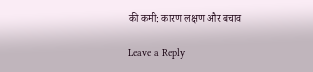की कमी: कारण लक्षण और बचाव

Leave a Reply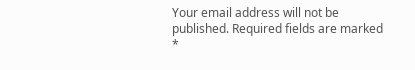Your email address will not be published. Required fields are marked *